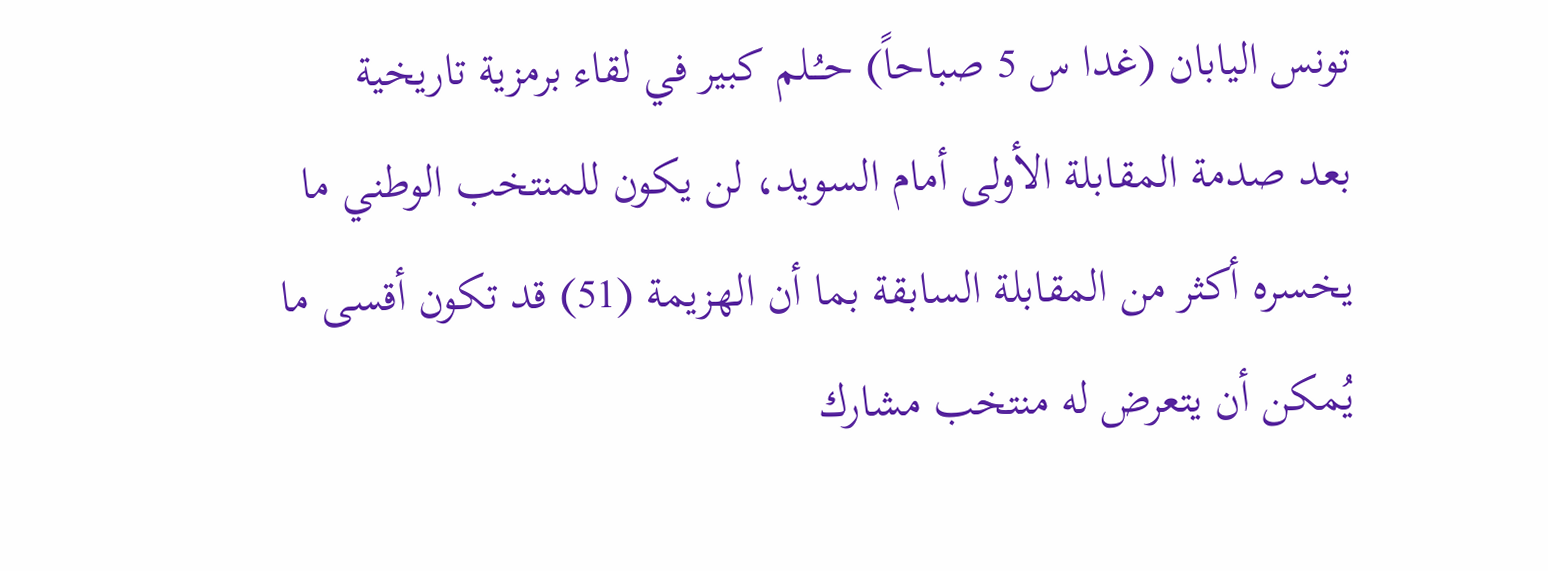تونس اليابان (غدا س 5 صباحاً) حـُـلم كبير في لقاء برمزية تاريخية
بعد صدمة المقابلة الأولى أمام السويد، لن يكون للمنتخب الوطني ما يخسره أكثر من المقابلة السابقة بما أن الهزيمة (51) قد تكون أقسى ما يُمكن أن يتعرض له منتخب مشارك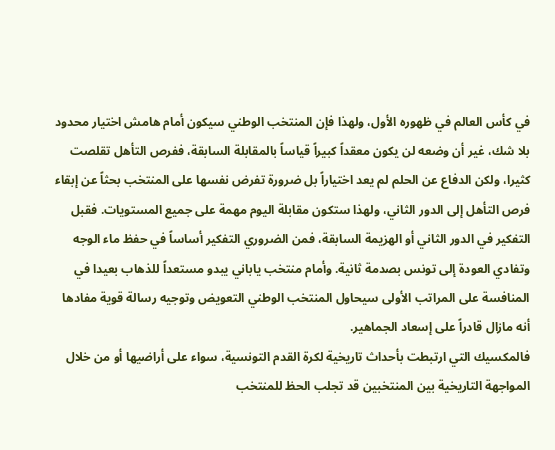في كأس العالم في ظهوره الأول، ولهذا فإن المنتخب الوطني سيكون أمام هامش اختيار محدود بلا شك، غير أن وضعه لن يكون معقداً كبيراً قياساً بالمقابلة السابقة، ففرص التأهل تقلصت كثيرا، ولكن الدفاع عن الحلم لم يعد اختياراً بل ضرورة تفرض نفسها على المنتخب بحثاً عن إبقاء فرص التأهل إلى الدور الثاني، ولهذا ستكون مقابلة اليوم مهمة على جميع المستويات. فقبل التفكير في الدور الثاني أو الهزيمة السابقة، فمن الضروري التفكير أساساً في حفظ ماء الوجه وتفادي العودة إلى تونس بصدمة ثانية. وأمام منتخب ياباني يبدو مستعداً للذهاب بعيدا في المنافسة على المراتب الأولى سيحاول المنتخب الوطني التعويض وتوجيه رسالة قوية مفادها أنه مازال قادراً على إسعاد الجماهير.
فالمكسيك التي ارتبطت بأحداث تاريخية لكرة القدم التونسية، سواء على أراضيها أو من خلال المواجهة التاريخية بين المنتخبين قد تجلب الحظ للمنتخب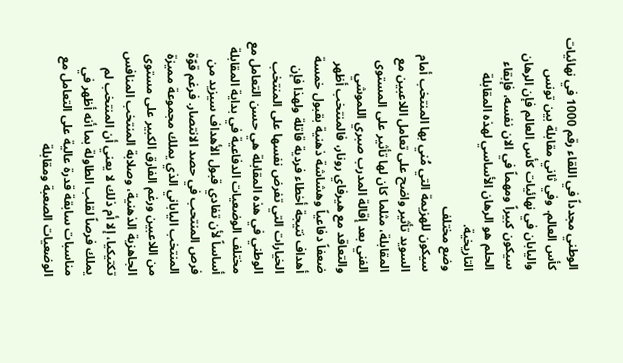الوطني مجدداً في اللقاء رقم 1000 في نهائيات كأس العالم. وفي ثاني مقابلة بين تونس واليابان في نهائيات كأس العالم فإن الرهان سيكون كبيراً ومهماً في الان نفسه، فإبقاء الحلم هو الرهان الأساسي لهذه المقابلة التاريخية.
وضع مختلف
سيكون للهزيمة التي مُني بها المنتخب أمام السويد تأثير واضح على تعامل اللاعبين مع المقابلة، مثلما كان لها تأثير على المستوى الفني بعد إقالة المدرب صبري اللموشي والتعاقد مع هيرفاي رونار، فالمنتخب أظهر ضعفاً دفاعياً وهشاشة ذهنية بقبول خمسة أهداف نتيجة أخطاء فردية قاتلة ولهذا فإن الخيارات التي تفرض نفسها على المنتخب الوطني في هذه المقابلة هي حسن التعامل مع مختلف الوضعيات الدفاعية في بداية المقابلة أساساً لأن تفادي قبول الأهداف سيزيد من فرص المنتحب في حصد الانتصار. فرغم قوّة المنتخب الياباني الذي يملك مجموعة مميزة من اللاعبين ورغم الفارق الكبير على مستوى الجاهزية الذهنية، وصلابة المنتخب المنافس تكتيكيا، إلا أم ذلك لا يعني أن المنتخب لم يملك فرصاً لقلب الطاولة بما أنه أظهر في مناسبات سابقة قدرة عالية على التعامل مع الوضعيات الصعبة ومقابلة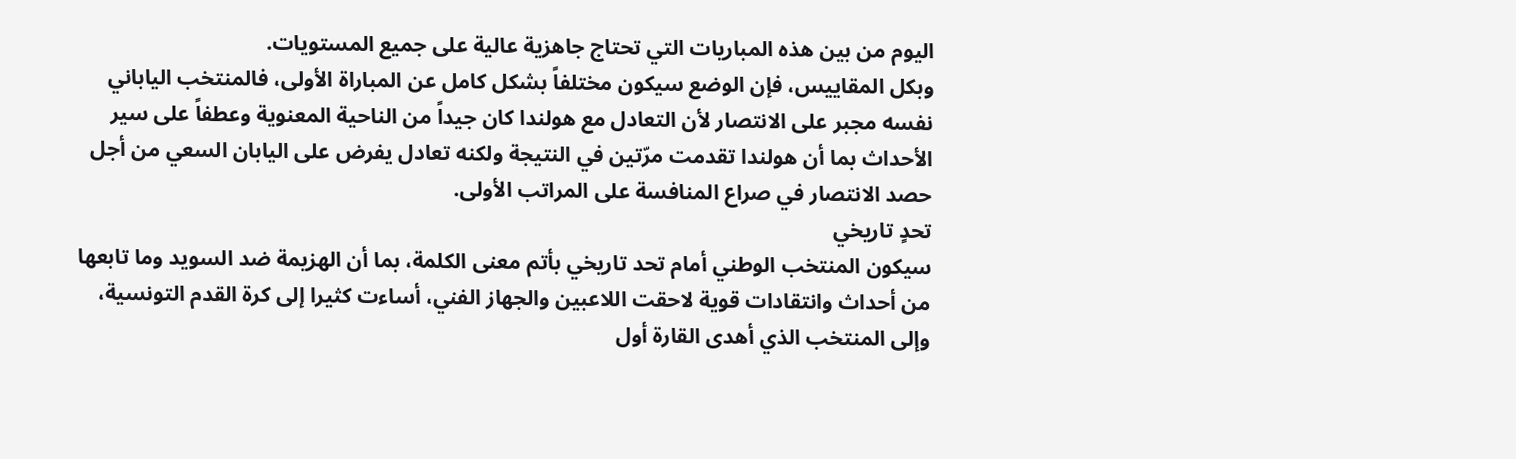اليوم من بين هذه المباريات التي تحتاج جاهزية عالية على جميع المستويات.
وبكل المقاييس، فإن الوضع سيكون مختلفاً بشكل كامل عن المباراة الأولى، فالمنتخب الياباني نفسه مجبر على الانتصار لأن التعادل مع هولندا كان جيداً من الناحية المعنوية وعطفاً على سير الأحداث بما أن هولندا تقدمت مرّتين في النتيجة ولكنه تعادل يفرض على اليابان السعي من أجل حصد الانتصار في صراع المنافسة على المراتب الأولى.
تحدٍ تاريخي
سيكون المنتخب الوطني أمام تحد تاريخي بأتم معنى الكلمة، بما أن الهزيمة ضد السويد وما تابعها من أحداث وانتقادات قوية لاحقت اللاعبين والجهاز الفني، أساءت كثيرا إلى كرة القدم التونسية، وإلى المنتخب الذي أهدى القارة أول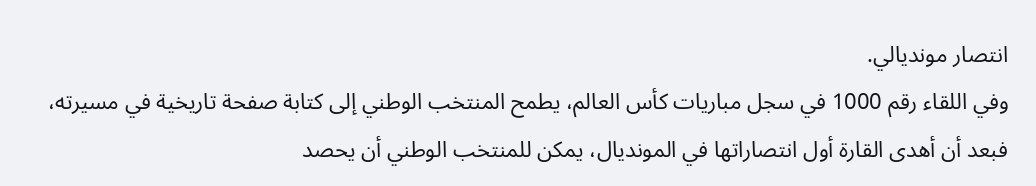انتصار مونديالي.
وفي اللقاء رقم 1000 في سجل مباريات كأس العالم، يطمح المنتخب الوطني إلى كتابة صفحة تاريخية في مسيرته، فبعد أن أهدى القارة أول انتصاراتها في المونديال، يمكن للمنتخب الوطني أن يحصد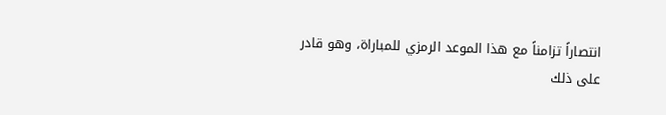انتصاراً تزامناً مع هذا الموعد الرمزي للمباراة، وهو قادر على ذلك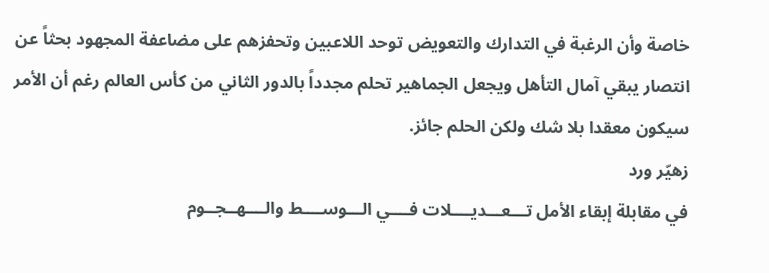خاصة وأن الرغبة في التدارك والتعويض توحد اللاعبين وتحفزهم على مضاعفة المجهود بحثاً عن انتصار يبقي آمال التأهل ويجعل الجماهير تحلم مجدداً بالدور الثاني من كأس العالم رغم أن الأمر سيكون معقدا بلا شك ولكن الحلم جائز.
زهيّر ورد
في مقابلة إبقاء الأمل تـــعـــديــــلات فــــي الـــوســــط والــــهــجــوم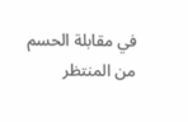في مقابلة الحسم من المنتظر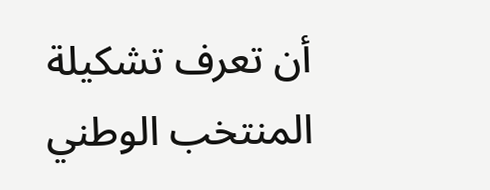أن تعرف تشكيلة المنتخب الوطني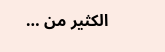الكثير من …